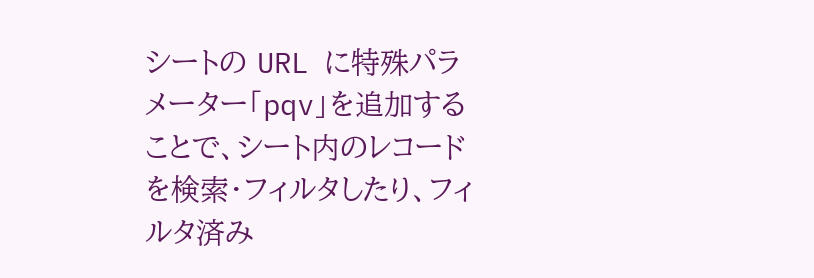シートの URL に特殊パラメーター「pqv」を追加することで、シート内のレコードを検索・フィルタしたり、フィルタ済み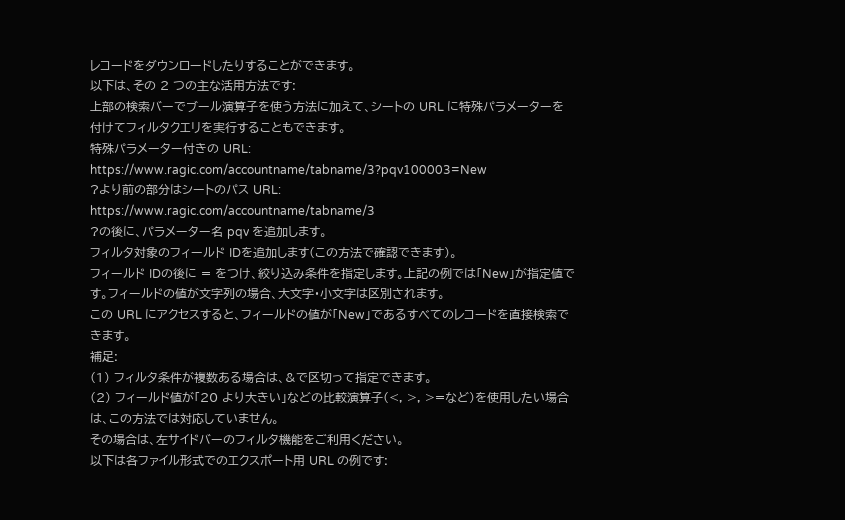レコードをダウンロードしたりすることができます。
以下は、その 2 つの主な活用方法です:
上部の検索バーでブール演算子を使う方法に加えて、シートの URL に特殊パラメーターを付けてフィルタクエリを実行することもできます。
特殊パラメーター付きの URL:
https://www.ragic.com/accountname/tabname/3?pqv100003=New
?より前の部分はシートのパス URL:
https://www.ragic.com/accountname/tabname/3
?の後に、パラメーター名 pqv を追加します。
フィルタ対象のフィールド IDを追加します(この方法で確認できます)。
フィールド IDの後に = をつけ、絞り込み条件を指定します。上記の例では「New」が指定値です。フィールドの値が文字列の場合、大文字・小文字は区別されます。
この URL にアクセスすると、フィールドの値が「New」であるすべてのレコードを直接検索できます。
補足:
(1) フィルタ条件が複数ある場合は、&で区切って指定できます。
(2) フィールド値が「20 より大きい」などの比較演算子(<, >, >=など)を使用したい場合は、この方法では対応していません。
その場合は、左サイドバーのフィルタ機能をご利用ください。
以下は各ファイル形式でのエクスポート用 URL の例です: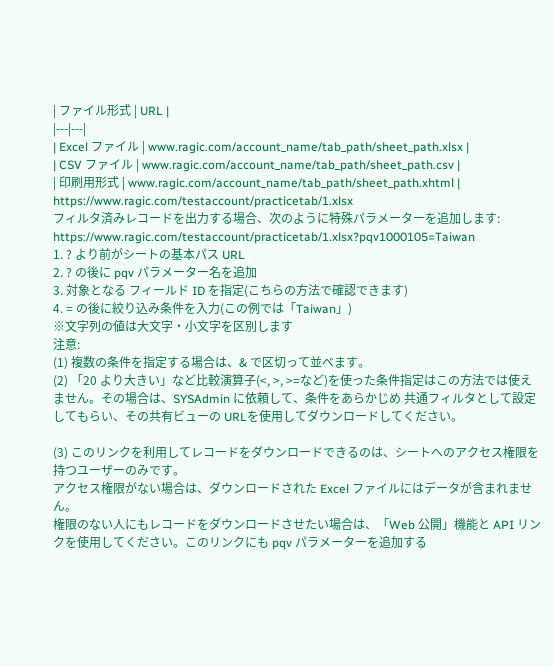| ファイル形式 | URL |
|---|---|
| Excel ファイル | www.ragic.com/account_name/tab_path/sheet_path.xlsx |
| CSV ファイル | www.ragic.com/account_name/tab_path/sheet_path.csv |
| 印刷用形式 | www.ragic.com/account_name/tab_path/sheet_path.xhtml |
https://www.ragic.com/testaccount/practicetab/1.xlsx
フィルタ済みレコードを出力する場合、次のように特殊パラメーターを追加します:
https://www.ragic.com/testaccount/practicetab/1.xlsx?pqv1000105=Taiwan
1. ? より前がシートの基本パス URL
2. ? の後に pqv パラメーター名を追加
3. 対象となる フィールド ID を指定(こちらの方法で確認できます)
4. = の後に絞り込み条件を入力(この例では「Taiwan」)
※文字列の値は大文字・小文字を区別します
注意:
(1) 複数の条件を指定する場合は、& で区切って並べます。
(2) 「20 より大きい」など比較演算子(<, >, >=など)を使った条件指定はこの方法では使えません。その場合は、SYSAdmin に依頼して、条件をあらかじめ 共通フィルタとして設定してもらい、その共有ビューの URLを使用してダウンロードしてください。

(3) このリンクを利用してレコードをダウンロードできるのは、シートへのアクセス権限を持つユーザーのみです。
アクセス権限がない場合は、ダウンロードされた Excel ファイルにはデータが含まれません。
権限のない人にもレコードをダウンロードさせたい場合は、「Web 公開」機能と API リンクを使用してください。このリンクにも pqv パラメーターを追加する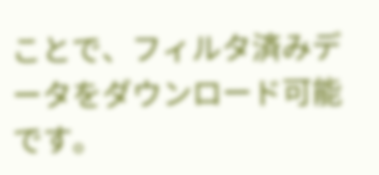ことで、フィルタ済みデータをダウンロード可能です。